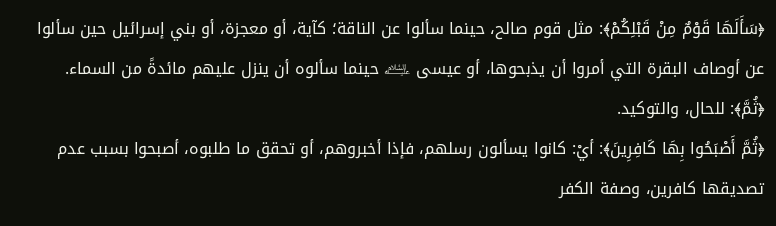﴿سَأَلَهَا قَوْمٌ مِنْ قَبْلِكُمْ﴾: مثل قوم صالح، حينما سألوا عن الناقة؛ كآية، أو معجزة، أو بني إسرائيل حين سألوا عن أوصاف البقرة التي أمروا أن يذبحوها، أو عيسى ﵇ حينما سألوه أن ينزل عليهم مائدةً من السماء.
﴿ثُمَّ﴾: للحال، والتوكيد.
﴿ثُمَّ أَصْبَحُوا بِهَا كَافِرِينَ﴾: أيْ: كانوا يسألون رسلهم، فإذا أخبروهم، أو تحقق ما طلبوه، أصبحوا بسبب عدم تصديقها كافرين، وصفة الكفر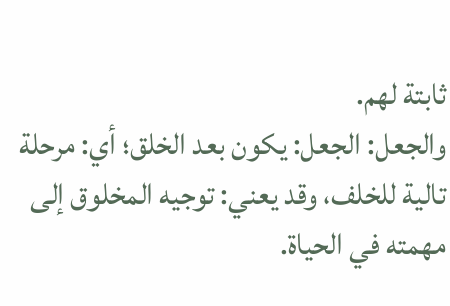ثابتة لهم.
والجعل: الجعل: يكون بعد الخلق؛ أي: مرحلة تالية للخلف، وقد يعني: توجيه المخلوق إلى مهمته في الحياة.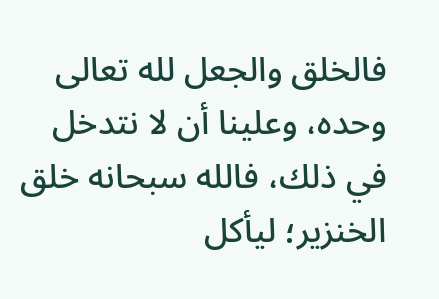فالخلق والجعل لله تعالى وحده، وعلينا أن لا نتدخل في ذلك، فالله سبحانه خلق الخنزير؛ ليأكل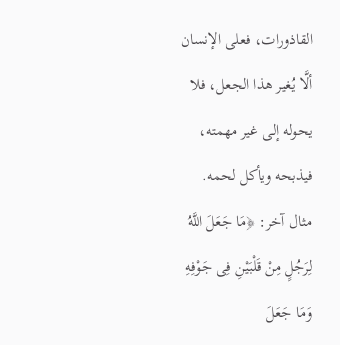القاذورات، فعلى الإنسان ألَّا يُغير هذا الجعل، فلا يحوله إلى غير مهمته، فيذبحه ويأكل لحمه.
مثال آخر: ﴿مَا جَعَلَ اللَّهُ لِرَجُلٍ مِنْ قَلْبَيْنِ فِى جَوْفِهِ وَمَا جَعَلَ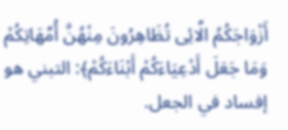أَزْوَاجَكُمُ الَّائِى تُظَاهِرُونَ مِنْهُنَّ أُمَّهَاتِكُمْ وَمَا جَعَلَ أَدْعِيَاءَكُمْ أَبْنَاءَكُمْ﴾: التبني هو إفساد في الجعل.